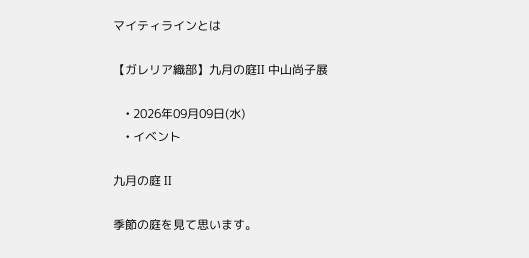マイティラインとは

【ガレリア織部】九月の庭II 中山尚子展

    • 2026年09月09日(水)
    • イベント

九月の庭 II

季節の庭を見て思います。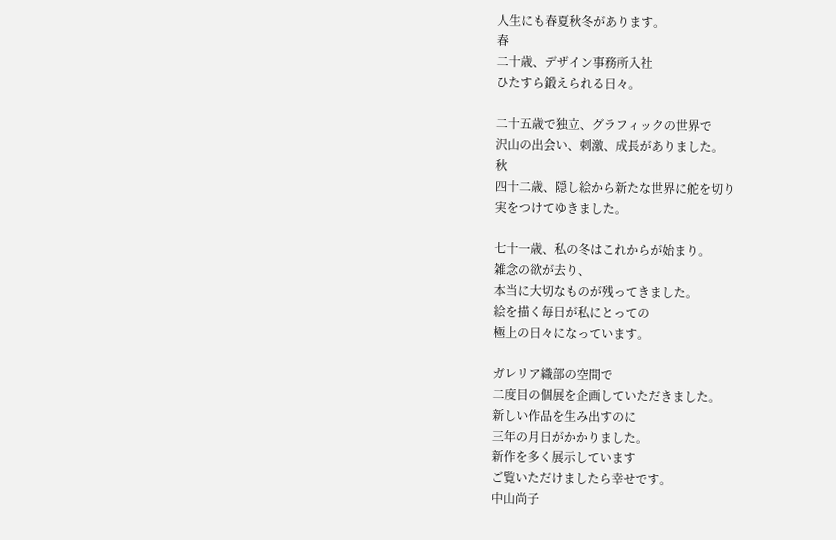人生にも春夏秋冬があります。
春
二十歳、デザイン事務所入社
ひたすら鍛えられる日々。

二十五歳で独立、グラフィックの世界で
沢山の出会い、刺激、成長がありました。
秋
四十二歳、隠し絵から新たな世界に舵を切り
実をつけてゆきました。

七十一歳、私の冬はこれからが始まり。
雑念の欲が去り、
本当に大切なものが残ってきました。
絵を描く毎日が私にとっての
極上の日々になっています。

ガレリア織部の空間で
二度目の個展を企画していただきました。
新しい作品を生み出すのに
三年の月日がかかりました。
新作を多く展示しています
ご覧いただけましたら幸せです。
中山尚子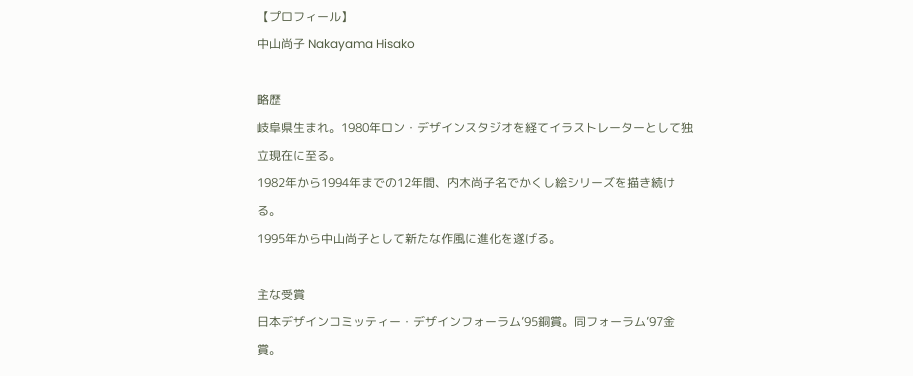【プロフィール】
中山尚子 Nakayama Hisako

略歴
岐阜県生まれ。1980年ロン・デザインスタジオを経てイラストレーターとして独立現在に至る。
1982年から1994年までの12年間、内木尚子名でかくし絵シリーズを描き続ける。
1995年から中山尚子として新たな作風に進化を遂げる。

主な受賞
日本デザインコミッティー・デザインフォーラム’95銅賞。同フォーラム’97金賞。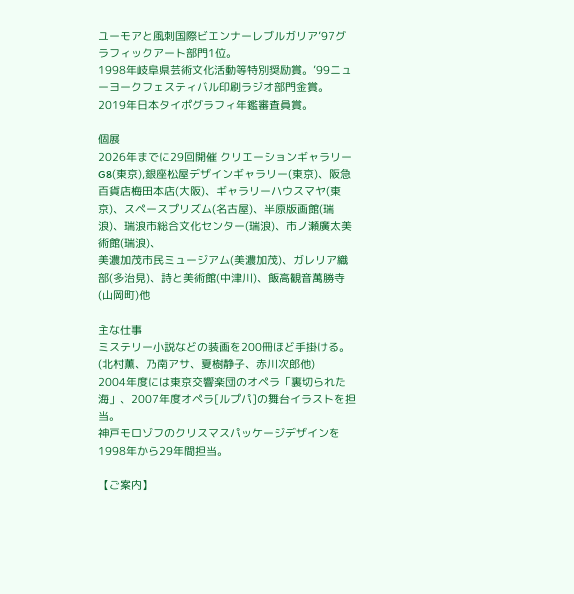ユーモアと風刺国際ビエンナーレブルガリア’97グラフィックアート部門1位。
1998年岐阜県芸術文化活動等特別奨励賞。’99ニューヨークフェスティバル印刷ラジオ部門金賞。
2019年日本タイポグラフィ年鑑審査員賞。

個展
2026年までに29回開催 クリエーションギャラリーG8(東京),銀座松屋デザインギャラリー(東京)、阪急百貨店梅田本店(大阪)、ギャラリーハウスマヤ(東京)、スペースプリズム(名古屋)、半原版画館(瑞浪)、瑞浪市総合文化センター(瑞浪)、市ノ瀬廣太美術館(瑞浪)、
美濃加茂市民ミュージアム(美濃加茂)、ガレリア織部(多治見)、詩と美術館(中津川)、飯高観音萬勝寺(山岡町)他

主な仕事
ミステリー小説などの装画を200冊ほど手掛ける。(北村薫、乃南アサ、夏樹静子、赤川次郎他)
2004年度には東京交響楽団のオペラ「裏切られた海」、2007年度オペラ[ルプパ]の舞台イラストを担当。
神戸モロゾフのクリスマスパッケージデザインを1998年から29年間担当。

【ご案内】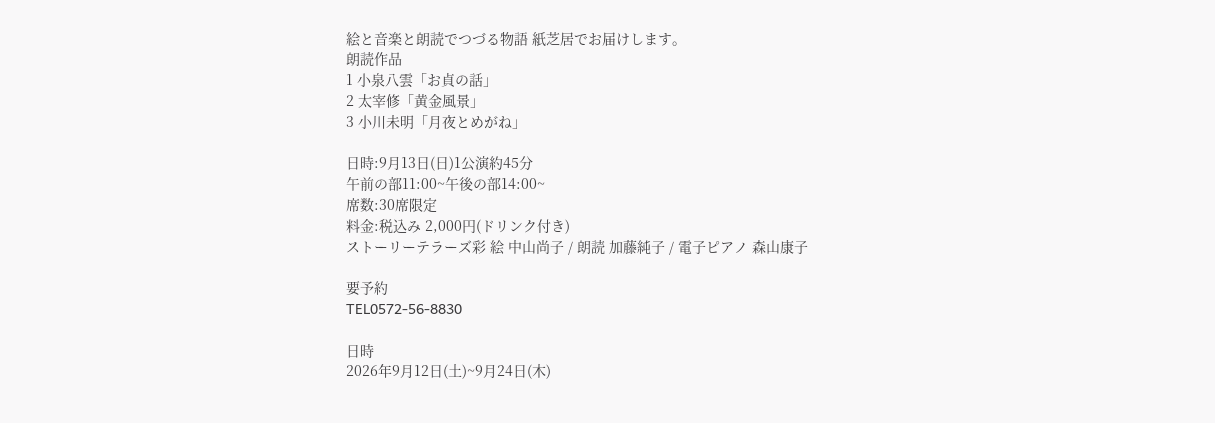絵と音楽と朗読でつづる物語 紙芝居でお届けします。
朗読作品
1 小泉八雲「お貞の話」
2 太宰修「黄金風景」
3 小川未明「月夜とめがね」

日時:9月13日(日)1公演約45分
午前の部11:00~午後の部14:00~
席数:30席限定
料金:税込み 2,000円(ドリンク付き)
ストーリーテラーズ彩 絵 中山尚子 / 朗読 加藤純子 / 電子ピアノ 森山康子

要予約
TEL0572-56-8830

日時
2026年9月12日(土)~9月24日(木)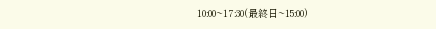10:00~17:30(最終日~15:00)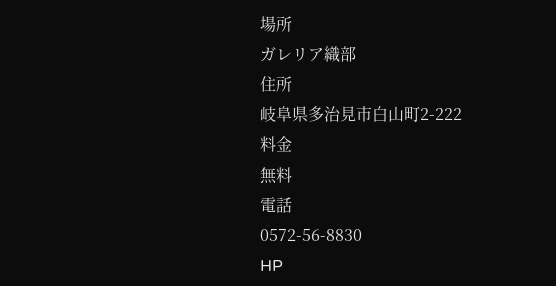場所
ガレリア織部
住所
岐阜県多治見市白山町2-222
料金
無料
電話
0572-56-8830
HP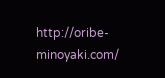http://oribe-minoyaki.com/